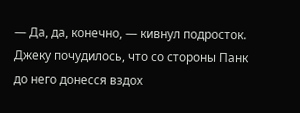— Да, да, конечно, — кивнул подросток.
Джеку почудилось, что со стороны Панк до него донесся вздох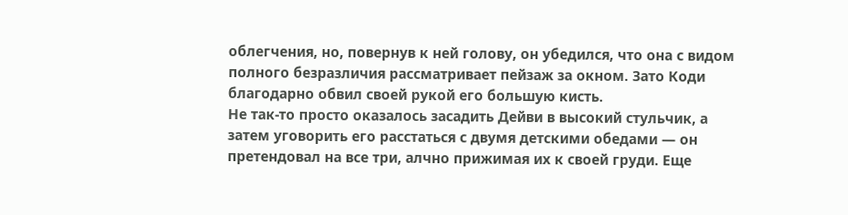облегчения, но, повернув к ней голову, он убедился, что она с видом полного безразличия рассматривает пейзаж за окном. Зато Коди благодарно обвил своей рукой его большую кисть.
Не так-то просто оказалось засадить Дейви в высокий стульчик, а затем уговорить его расстаться с двумя детскими обедами — он претендовал на все три, алчно прижимая их к своей груди. Еще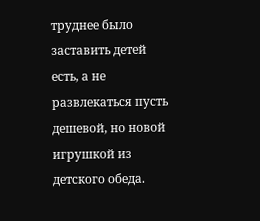труднее было заставить детей есть, а не развлекаться пусть дешевой, но новой игрушкой из детского обеда.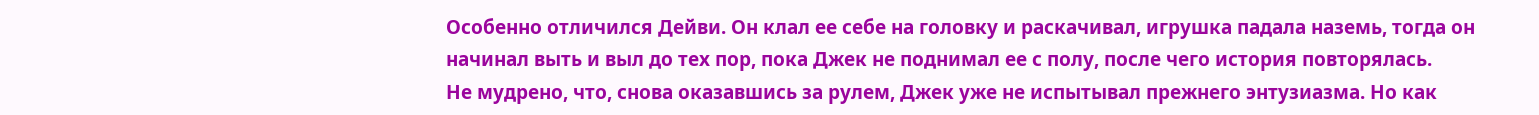Особенно отличился Дейви. Он клал ее себе на головку и раскачивал, игрушка падала наземь, тогда он начинал выть и выл до тех пор, пока Джек не поднимал ее с полу, после чего история повторялась.
Не мудрено, что, снова оказавшись за рулем, Джек уже не испытывал прежнего энтузиазма. Но как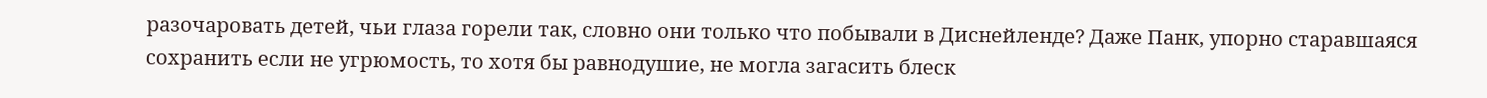разочаровать детей, чьи глаза горели так, словно они только что побывали в Диснейленде? Даже Панк, упорно старавшаяся сохранить если не угрюмость, то хотя бы равнодушие, не могла загасить блеск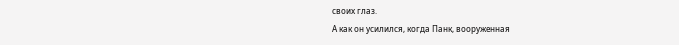своих глаз.
А как он усилился, когда Панк, вооруженная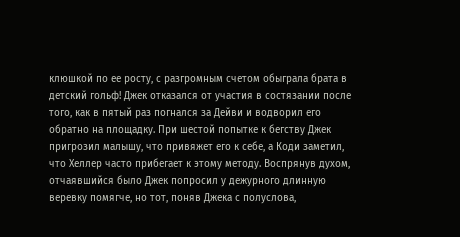клюшкой по ее росту, с разгромным счетом обыграла брата в детский гольф! Джек отказался от участия в состязании после того, как в пятый раз погнался за Дейви и водворил его обратно на площадку. При шестой попытке к бегству Джек пригрозил малышу, что привяжет его к себе, а Коди заметил, что Хеллер часто прибегает к этому методу. Воспрянув духом, отчаявшийся было Джек попросил у дежурного длинную веревку помягче, но тот, поняв Джека с полуслова,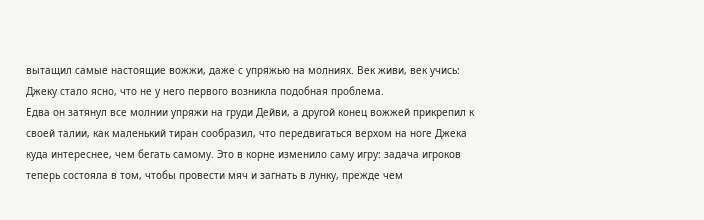вытащил самые настоящие вожжи, даже с упряжью на молниях. Век живи, век учись: Джеку стало ясно, что не у него первого возникла подобная проблема.
Едва он затянул все молнии упряжи на груди Дейви, а другой конец вожжей прикрепил к своей талии, как маленький тиран сообразил, что передвигаться верхом на ноге Джека куда интереснее, чем бегать самому. Это в корне изменило саму игру: задача игроков теперь состояла в том, чтобы провести мяч и загнать в лунку, прежде чем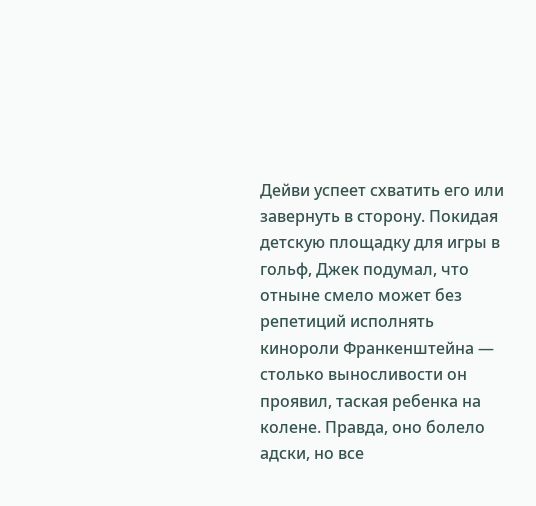Дейви успеет схватить его или завернуть в сторону. Покидая детскую площадку для игры в гольф, Джек подумал, что отныне смело может без репетиций исполнять кинороли Франкенштейна — столько выносливости он проявил, таская ребенка на колене. Правда, оно болело адски, но все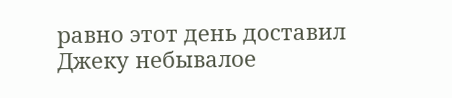равно этот день доставил Джеку небывалое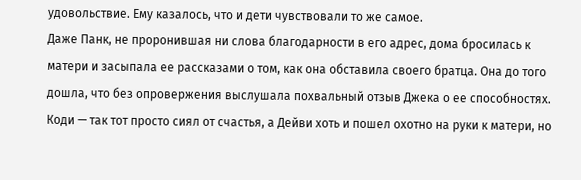удовольствие. Ему казалось, что и дети чувствовали то же самое.
Даже Панк, не проронившая ни слова благодарности в его адрес, дома бросилась к матери и засыпала ее рассказами о том, как она обставила своего братца. Она до того дошла, что без опровержения выслушала похвальный отзыв Джека о ее способностях. Коди — так тот просто сиял от счастья, а Дейви хоть и пошел охотно на руки к матери, но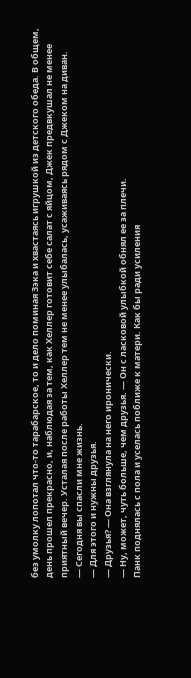без умолку лопотал что-то тарабарское, то и дело поминая Зэка и хвастаясь игрушкой из детского обеда. В общем, день прошел прекрасно, и, наблюдая за тем, как Хеллер готовит себе салат с яйцом, Джек предвкушал не менее приятный вечер. Усталая после работы Хеллер тем не менее улыбалась, усаживаясь рядом с Джеком на диван.
— Сегодня вы спасли мне жизнь.
— Для этого и нужны друзья.
— Друзья? — Она взглянула на него иронически.
— Ну, может, чуть больше, чем друзья. — Он с ласковой улыбкой обнял ее за плечи.
Панк поднялась с пола и уселась поближе к матери. Как бы ради усиления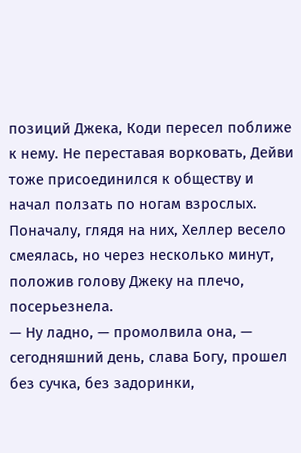позиций Джека, Коди пересел поближе к нему. Не переставая ворковать, Дейви тоже присоединился к обществу и начал ползать по ногам взрослых.
Поначалу, глядя на них, Хеллер весело смеялась, но через несколько минут, положив голову Джеку на плечо, посерьезнела.
— Ну ладно, — промолвила она, — сегодняшний день, слава Богу, прошел без сучка, без задоринки,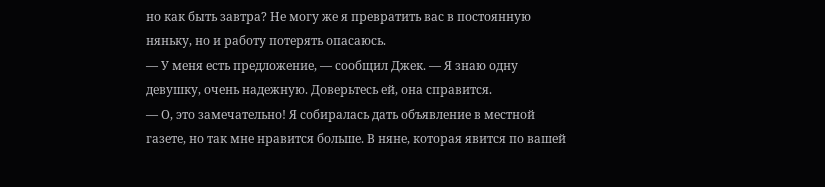но как быть завтра? Не могу же я превратить вас в постоянную няньку, но и работу потерять опасаюсь.
— У меня есть предложение, — сообщил Джек. — Я знаю одну девушку, очень надежную. Доверьтесь ей, она справится.
— О, это замечательно! Я собиралась дать объявление в местной газете, но так мне нравится больше. В няне, которая явится по вашей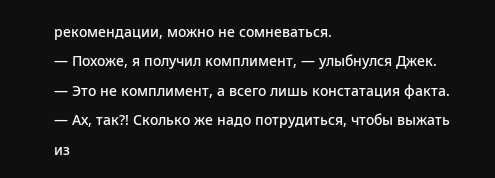рекомендации, можно не сомневаться.
— Похоже, я получил комплимент, — улыбнулся Джек.
— Это не комплимент, а всего лишь констатация факта.
— Ах, так?! Сколько же надо потрудиться, чтобы выжать из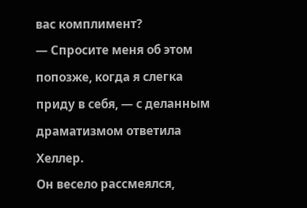вас комплимент?
— Спросите меня об этом попозже, когда я слегка приду в себя, — с деланным драматизмом ответила Хеллер.
Он весело рассмеялся,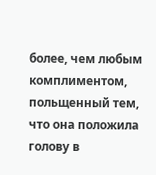более, чем любым комплиментом, польщенный тем, что она положила голову в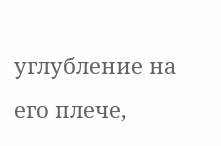углубление на его плече,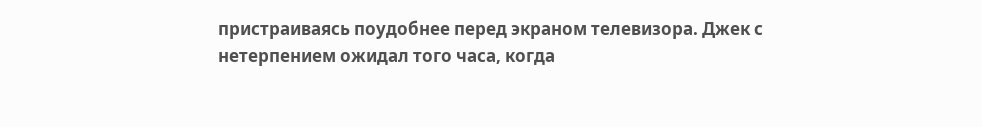пристраиваясь поудобнее перед экраном телевизора. Джек с нетерпением ожидал того часа, когда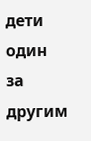дети один за другим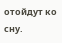отойдут ко сну.